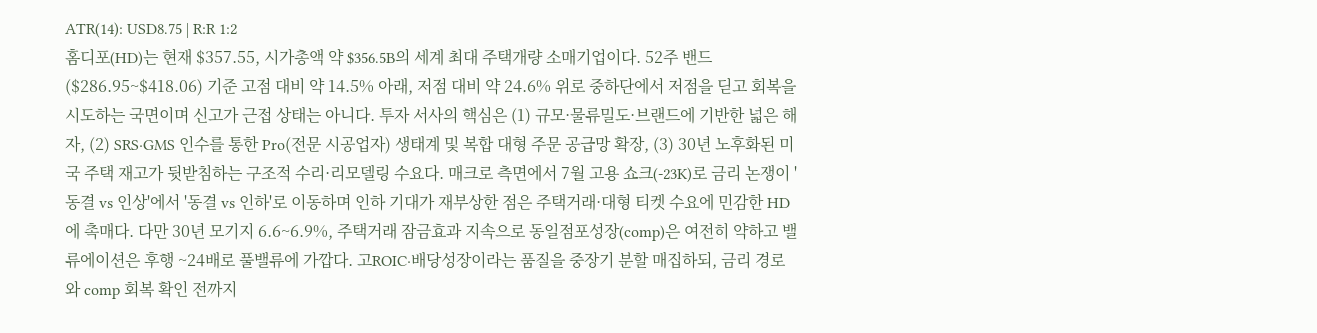ATR(14): USD8.75 | R:R 1:2
홈디포(HD)는 현재 $357.55, 시가총액 약 $356.5B의 세계 최대 주택개량 소매기업이다. 52주 밴드($286.95~$418.06) 기준 고점 대비 약 14.5% 아래, 저점 대비 약 24.6% 위로 중하단에서 저점을 딛고 회복을 시도하는 국면이며 신고가 근접 상태는 아니다. 투자 서사의 핵심은 (1) 규모·물류밀도·브랜드에 기반한 넓은 해자, (2) SRS·GMS 인수를 통한 Pro(전문 시공업자) 생태계 및 복합 대형 주문 공급망 확장, (3) 30년 노후화된 미국 주택 재고가 뒷받침하는 구조적 수리·리모델링 수요다. 매크로 측면에서 7월 고용 쇼크(-23K)로 금리 논쟁이 '동결 vs 인상'에서 '동결 vs 인하'로 이동하며 인하 기대가 재부상한 점은 주택거래·대형 티켓 수요에 민감한 HD에 촉매다. 다만 30년 모기지 6.6~6.9%, 주택거래 잠금효과 지속으로 동일점포성장(comp)은 여전히 약하고 밸류에이션은 후행 ~24배로 풀밸류에 가깝다. 고ROIC·배당성장이라는 품질을 중장기 분할 매집하되, 금리 경로와 comp 회복 확인 전까지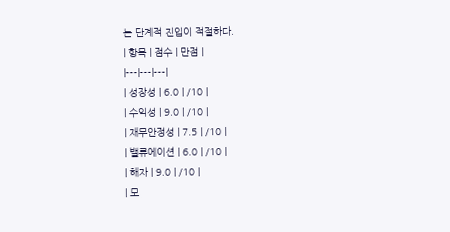는 단계적 진입이 적절하다.
| 항목 | 점수 | 만점 |
|---|---|---|
| 성장성 | 6.0 | /10 |
| 수익성 | 9.0 | /10 |
| 재무안정성 | 7.5 | /10 |
| 밸류에이션 | 6.0 | /10 |
| 해자 | 9.0 | /10 |
| 모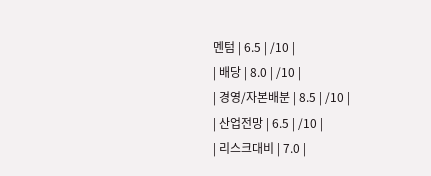멘텀 | 6.5 | /10 |
| 배당 | 8.0 | /10 |
| 경영/자본배분 | 8.5 | /10 |
| 산업전망 | 6.5 | /10 |
| 리스크대비 | 7.0 |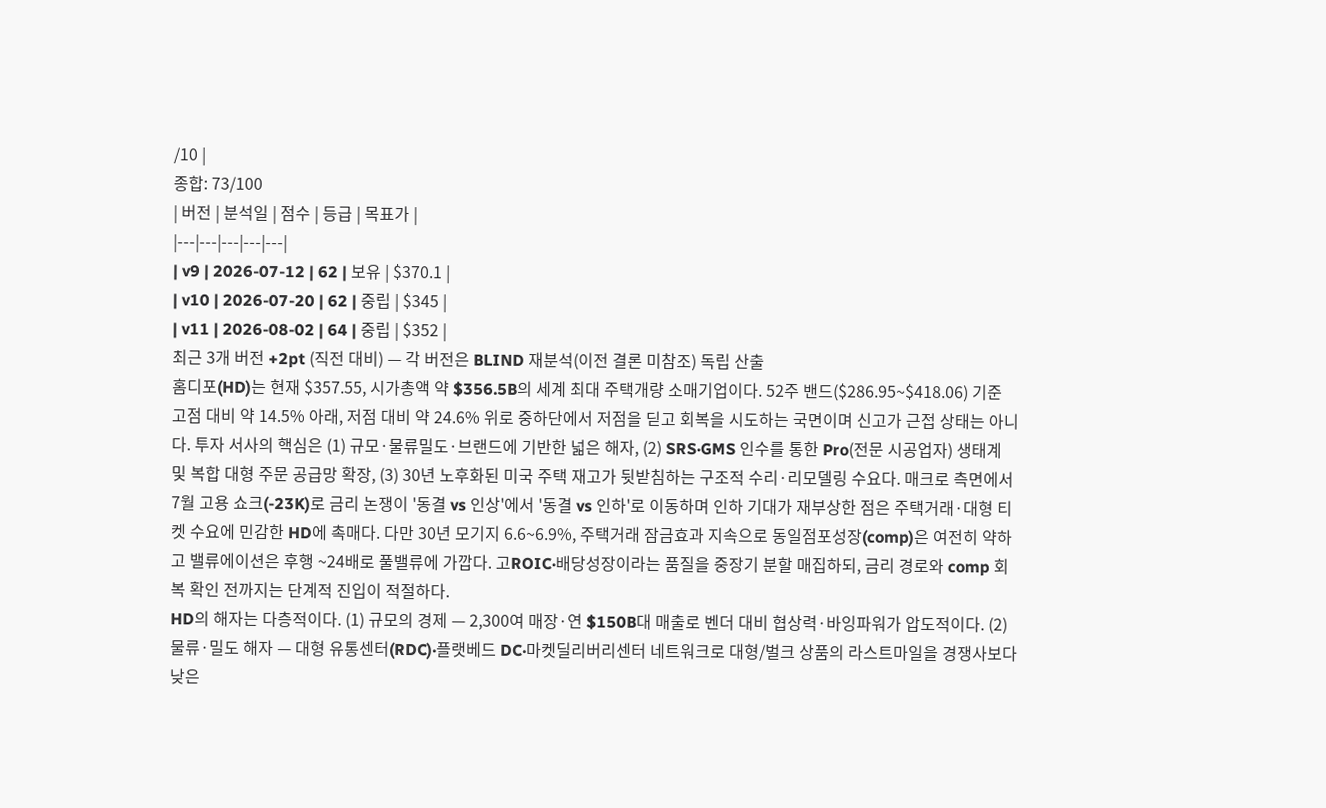/10 |
종합: 73/100
| 버전 | 분석일 | 점수 | 등급 | 목표가 |
|---|---|---|---|---|
| v9 | 2026-07-12 | 62 | 보유 | $370.1 |
| v10 | 2026-07-20 | 62 | 중립 | $345 |
| v11 | 2026-08-02 | 64 | 중립 | $352 |
최근 3개 버전 +2pt (직전 대비) — 각 버전은 BLIND 재분석(이전 결론 미참조) 독립 산출
홈디포(HD)는 현재 $357.55, 시가총액 약 $356.5B의 세계 최대 주택개량 소매기업이다. 52주 밴드($286.95~$418.06) 기준 고점 대비 약 14.5% 아래, 저점 대비 약 24.6% 위로 중하단에서 저점을 딛고 회복을 시도하는 국면이며 신고가 근접 상태는 아니다. 투자 서사의 핵심은 (1) 규모·물류밀도·브랜드에 기반한 넓은 해자, (2) SRS·GMS 인수를 통한 Pro(전문 시공업자) 생태계 및 복합 대형 주문 공급망 확장, (3) 30년 노후화된 미국 주택 재고가 뒷받침하는 구조적 수리·리모델링 수요다. 매크로 측면에서 7월 고용 쇼크(-23K)로 금리 논쟁이 '동결 vs 인상'에서 '동결 vs 인하'로 이동하며 인하 기대가 재부상한 점은 주택거래·대형 티켓 수요에 민감한 HD에 촉매다. 다만 30년 모기지 6.6~6.9%, 주택거래 잠금효과 지속으로 동일점포성장(comp)은 여전히 약하고 밸류에이션은 후행 ~24배로 풀밸류에 가깝다. 고ROIC·배당성장이라는 품질을 중장기 분할 매집하되, 금리 경로와 comp 회복 확인 전까지는 단계적 진입이 적절하다.
HD의 해자는 다층적이다. (1) 규모의 경제 — 2,300여 매장·연 $150B대 매출로 벤더 대비 협상력·바잉파워가 압도적이다. (2) 물류·밀도 해자 — 대형 유통센터(RDC)·플랫베드 DC·마켓딜리버리센터 네트워크로 대형/벌크 상품의 라스트마일을 경쟁사보다 낮은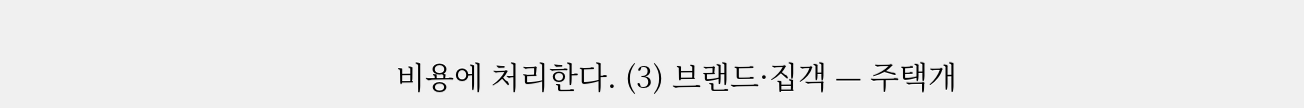비용에 처리한다. (3) 브랜드·집객 — 주택개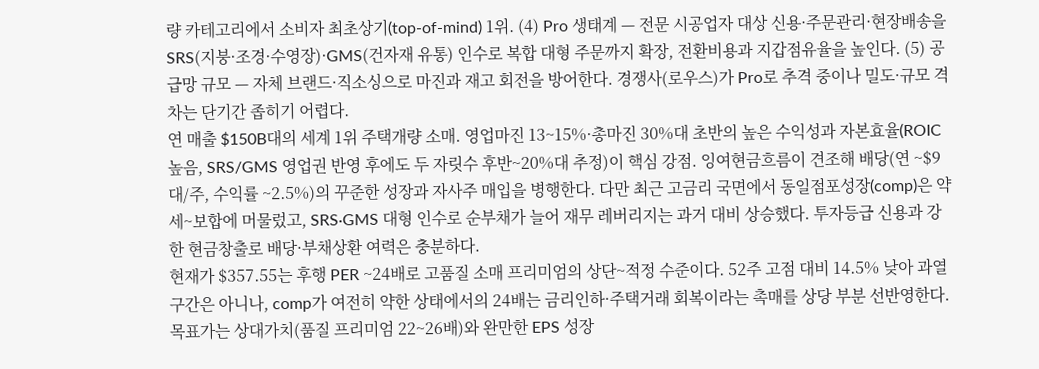량 카테고리에서 소비자 최초상기(top-of-mind) 1위. (4) Pro 생태계 — 전문 시공업자 대상 신용·주문관리·현장배송을 SRS(지붕·조경·수영장)·GMS(건자재 유통) 인수로 복합 대형 주문까지 확장, 전환비용과 지갑점유율을 높인다. (5) 공급망 규모 — 자체 브랜드·직소싱으로 마진과 재고 회전을 방어한다. 경쟁사(로우스)가 Pro로 추격 중이나 밀도·규모 격차는 단기간 좁히기 어렵다.
연 매출 $150B대의 세계 1위 주택개량 소매. 영업마진 13~15%·총마진 30%대 초반의 높은 수익성과 자본효율(ROIC 높음, SRS/GMS 영업권 반영 후에도 두 자릿수 후반~20%대 추정)이 핵심 강점. 잉여현금흐름이 견조해 배당(연 ~$9대/주, 수익률 ~2.5%)의 꾸준한 성장과 자사주 매입을 병행한다. 다만 최근 고금리 국면에서 동일점포성장(comp)은 약세~보합에 머물렀고, SRS·GMS 대형 인수로 순부채가 늘어 재무 레버리지는 과거 대비 상승했다. 투자등급 신용과 강한 현금창출로 배당·부채상환 여력은 충분하다.
현재가 $357.55는 후행 PER ~24배로 고품질 소매 프리미엄의 상단~적정 수준이다. 52주 고점 대비 14.5% 낮아 과열 구간은 아니나, comp가 여전히 약한 상태에서의 24배는 금리인하·주택거래 회복이라는 촉매를 상당 부분 선반영한다. 목표가는 상대가치(품질 프리미엄 22~26배)와 완만한 EPS 성장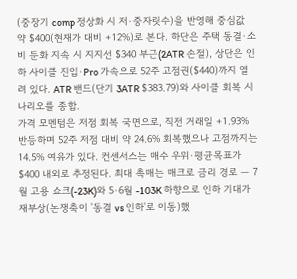(중장기 comp 정상화 시 저·중자릿수)을 반영해 중심값 약 $400(현재가 대비 +12%)로 본다. 하단은 주택 동결·소비 둔화 지속 시 지지선 $340 부근(2ATR 손절), 상단은 인하 사이클 진입·Pro 가속으로 52주 고점권($440)까지 열려 있다. ATR 밴드(단기 3ATR $383.79)와 사이클 회복 시나리오를 종합.
가격 모멘텀은 저점 회복 국면으로, 직전 거래일 +1.93% 반등하며 52주 저점 대비 약 24.6% 회복했으나 고점까지는 14.5% 여유가 있다. 컨센서스는 매수 우위·평균목표가 $400 내외로 추정된다. 최대 촉매는 매크로 금리 경로 — 7월 고용 쇼크(-23K)와 5·6월 -103K 하향으로 인하 기대가 재부상(논쟁축이 '동결 vs 인하'로 이동)했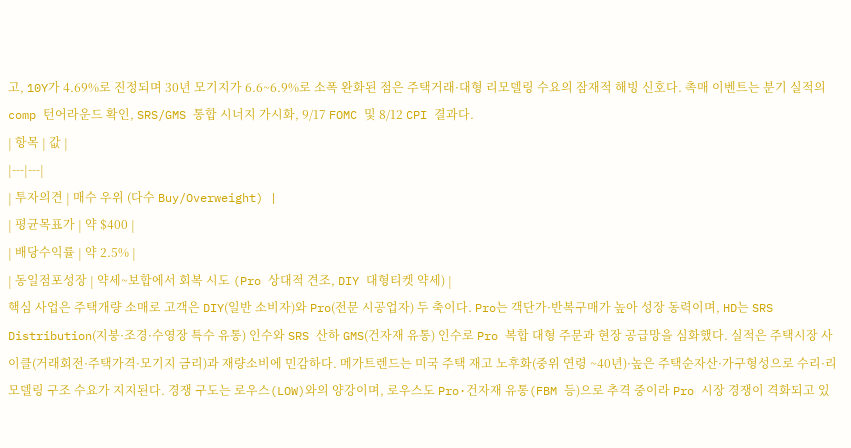고, 10Y가 4.69%로 진정되며 30년 모기지가 6.6~6.9%로 소폭 완화된 점은 주택거래·대형 리모델링 수요의 잠재적 해빙 신호다. 촉매 이벤트는 분기 실적의 comp 턴어라운드 확인, SRS/GMS 통합 시너지 가시화, 9/17 FOMC 및 8/12 CPI 결과다.
| 항목 | 값 |
|---|---|
| 투자의견 | 매수 우위 (다수 Buy/Overweight) |
| 평균목표가 | 약 $400 |
| 배당수익률 | 약 2.5% |
| 동일점포성장 | 약세~보합에서 회복 시도 (Pro 상대적 견조, DIY 대형티켓 약세) |
핵심 사업은 주택개량 소매로 고객은 DIY(일반 소비자)와 Pro(전문 시공업자) 두 축이다. Pro는 객단가·반복구매가 높아 성장 동력이며, HD는 SRS Distribution(지붕·조경·수영장 특수 유통) 인수와 SRS 산하 GMS(건자재 유통) 인수로 Pro 복합 대형 주문과 현장 공급망을 심화했다. 실적은 주택시장 사이클(거래회전·주택가격·모기지 금리)과 재량소비에 민감하다. 메가트렌드는 미국 주택 재고 노후화(중위 연령 ~40년)·높은 주택순자산·가구형성으로 수리·리모델링 구조 수요가 지지된다. 경쟁 구도는 로우스(LOW)와의 양강이며, 로우스도 Pro·건자재 유통(FBM 등)으로 추격 중이라 Pro 시장 경쟁이 격화되고 있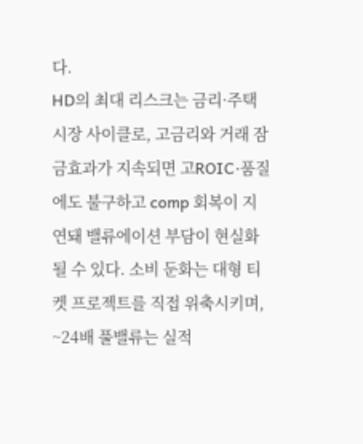다.
HD의 최대 리스크는 금리·주택시장 사이클로, 고금리와 거래 잠금효과가 지속되면 고ROIC·품질에도 불구하고 comp 회복이 지연돼 밸류에이션 부담이 현실화될 수 있다. 소비 둔화는 대형 티켓 프로젝트를 직접 위축시키며, ~24배 풀밸류는 실적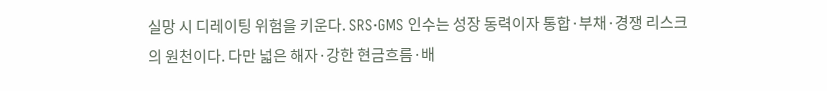실망 시 디레이팅 위험을 키운다. SRS·GMS 인수는 성장 동력이자 통합·부채·경쟁 리스크의 원천이다. 다만 넓은 해자·강한 현금흐름·배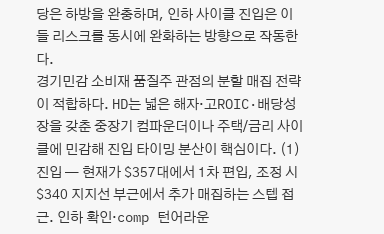당은 하방을 완충하며, 인하 사이클 진입은 이들 리스크를 동시에 완화하는 방향으로 작동한다.
경기민감 소비재 품질주 관점의 분할 매집 전략이 적합하다. HD는 넓은 해자·고ROIC·배당성장을 갖춘 중장기 컴파운더이나 주택/금리 사이클에 민감해 진입 타이밍 분산이 핵심이다. (1) 진입 — 현재가 $357대에서 1차 편입, 조정 시 $340 지지선 부근에서 추가 매집하는 스텝 접근. 인하 확인·comp 턴어라운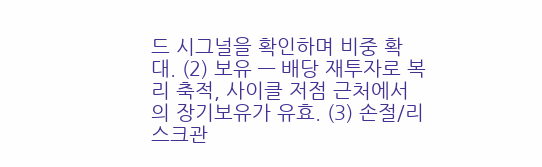드 시그널을 확인하며 비중 확대. (2) 보유 — 배당 재투자로 복리 축적, 사이클 저점 근처에서의 장기보유가 유효. (3) 손절/리스크관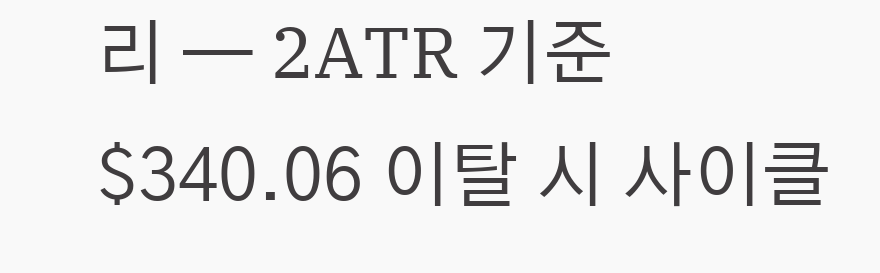리 — 2ATR 기준 $340.06 이탈 시 사이클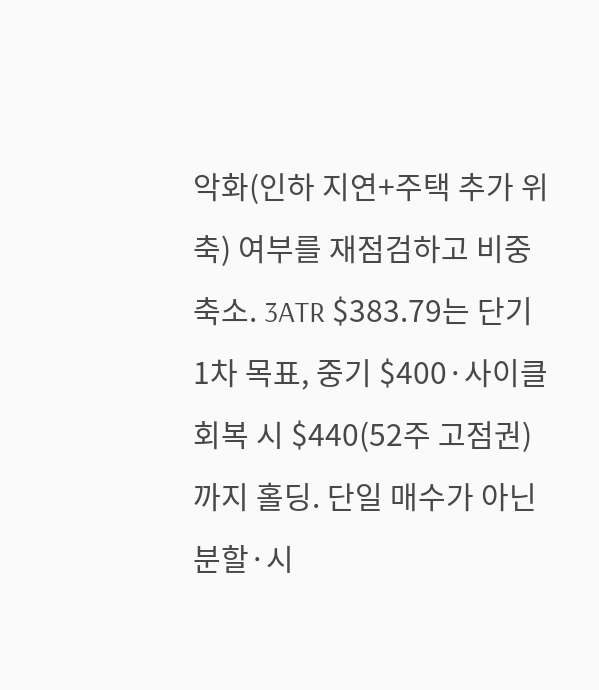악화(인하 지연+주택 추가 위축) 여부를 재점검하고 비중 축소. 3ATR $383.79는 단기 1차 목표, 중기 $400·사이클 회복 시 $440(52주 고점권)까지 홀딩. 단일 매수가 아닌 분할·시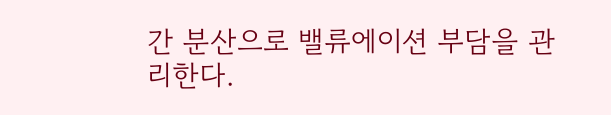간 분산으로 밸류에이션 부담을 관리한다.